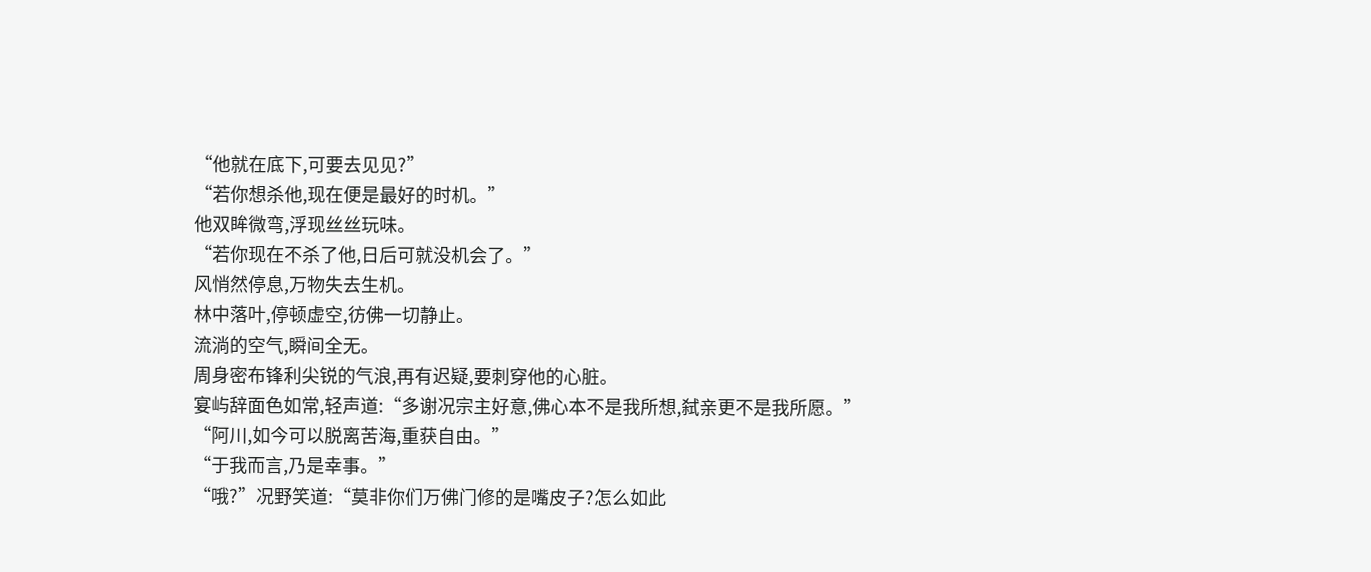“他就在底下,可要去见见?”
“若你想杀他,现在便是最好的时机。”
他双眸微弯,浮现丝丝玩味。
“若你现在不杀了他,日后可就没机会了。”
风悄然停息,万物失去生机。
林中落叶,停顿虚空,彷佛一切静止。
流淌的空气,瞬间全无。
周身密布锋利尖锐的气浪,再有迟疑,要刺穿他的心脏。
宴屿辞面色如常,轻声道:“多谢况宗主好意,佛心本不是我所想,弑亲更不是我所愿。”
“阿川,如今可以脱离苦海,重获自由。”
“于我而言,乃是幸事。”
“哦?”况野笑道:“莫非你们万佛门修的是嘴皮子?怎么如此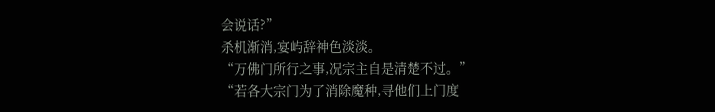会说话?”
杀机渐消,宴屿辞神色淡淡。
“万佛门所行之事,况宗主自是清楚不过。”
“若各大宗门为了消除魔种,寻他们上门度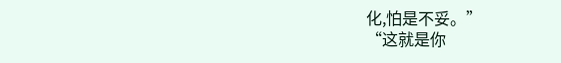化,怕是不妥。”
“这就是你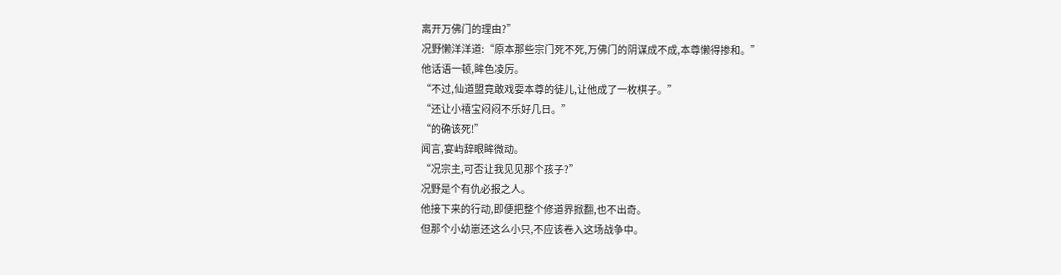离开万佛门的理由?”
况野懒洋洋道:“原本那些宗门死不死,万佛门的阴谋成不成,本尊懒得掺和。”
他话语一顿,眸色凌厉。
“不过,仙道盟竟敢戏耍本尊的徒儿,让他成了一枚棋子。”
“还让小禧宝闷闷不乐好几日。”
“的确该死!”
闻言,宴屿辞眼眸微动。
“况宗主,可否让我见见那个孩子?”
况野是个有仇必报之人。
他接下来的行动,即便把整个修道界掀翻,也不出奇。
但那个小幼崽还这么小只,不应该卷入这场战争中。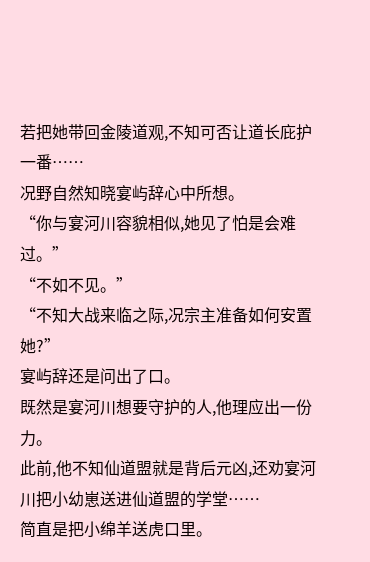若把她带回金陵道观,不知可否让道长庇护一番……
况野自然知晓宴屿辞心中所想。
“你与宴河川容貌相似,她见了怕是会难过。”
“不如不见。”
“不知大战来临之际,况宗主准备如何安置她?”
宴屿辞还是问出了口。
既然是宴河川想要守护的人,他理应出一份力。
此前,他不知仙道盟就是背后元凶,还劝宴河川把小幼崽送进仙道盟的学堂……
简直是把小绵羊送虎口里。